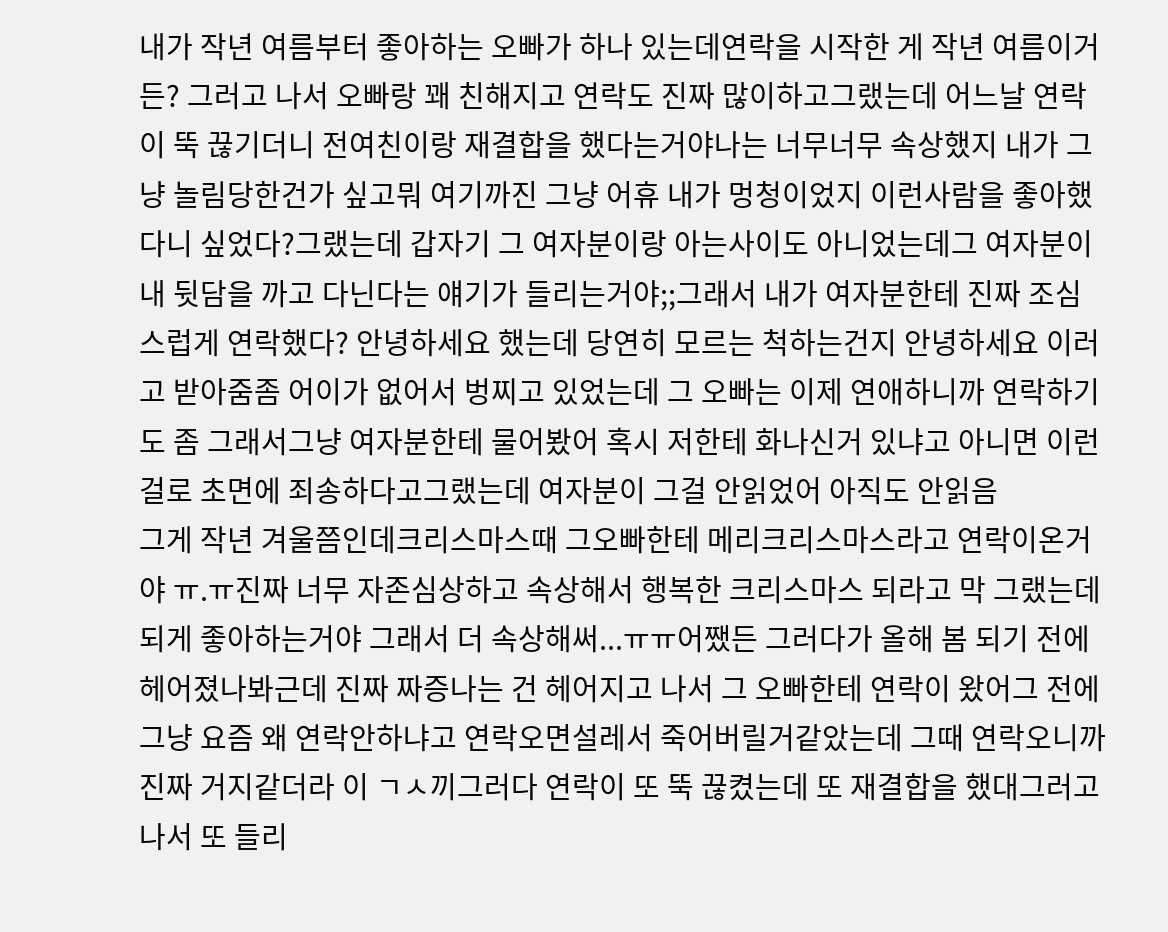내가 작년 여름부터 좋아하는 오빠가 하나 있는데연락을 시작한 게 작년 여름이거든? 그러고 나서 오빠랑 꽤 친해지고 연락도 진짜 많이하고그랬는데 어느날 연락이 뚝 끊기더니 전여친이랑 재결합을 했다는거야나는 너무너무 속상했지 내가 그냥 놀림당한건가 싶고뭐 여기까진 그냥 어휴 내가 멍청이었지 이런사람을 좋아했다니 싶었다?그랬는데 갑자기 그 여자분이랑 아는사이도 아니었는데그 여자분이 내 뒷담을 까고 다닌다는 얘기가 들리는거야;;그래서 내가 여자분한테 진짜 조심스럽게 연락했다? 안녕하세요 했는데 당연히 모르는 척하는건지 안녕하세요 이러고 받아줌좀 어이가 없어서 벙찌고 있었는데 그 오빠는 이제 연애하니까 연락하기도 좀 그래서그냥 여자분한테 물어봤어 혹시 저한테 화나신거 있냐고 아니면 이런걸로 초면에 죄송하다고그랬는데 여자분이 그걸 안읽었어 아직도 안읽음
그게 작년 겨울쯤인데크리스마스때 그오빠한테 메리크리스마스라고 연락이온거야 ㅠ.ㅠ진짜 너무 자존심상하고 속상해서 행복한 크리스마스 되라고 막 그랬는데되게 좋아하는거야 그래서 더 속상해써...ㅠㅠ어쨌든 그러다가 올해 봄 되기 전에 헤어졌나봐근데 진짜 짜증나는 건 헤어지고 나서 그 오빠한테 연락이 왔어그 전에 그냥 요즘 왜 연락안하냐고 연락오면설레서 죽어버릴거같았는데 그때 연락오니까 진짜 거지같더라 이 ㄱㅅ끼그러다 연락이 또 뚝 끊켰는데 또 재결합을 했대그러고 나서 또 들리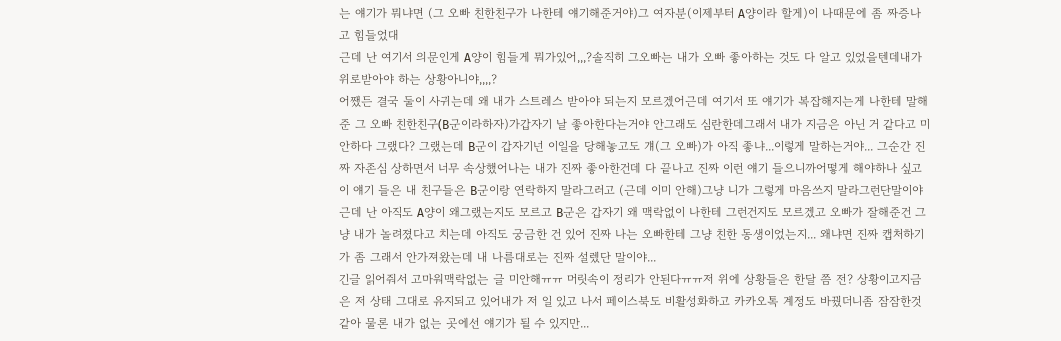는 얘기가 뭐냐면 (그 오빠 친한친구가 나한테 얘기해준거야)그 여자분(이제부터 A양이라 할게)이 나때문에 좀 짜증나고 힘들었대
근데 난 여기서 의문인게 A양이 힘들게 뭐가있어,,,?솔직히 그오빠는 내가 오빠 좋아하는 것도 다 알고 있었을텐데내가 위로받아야 하는 상황아니야,,,,?
어쨌든 결국 둘이 사귀는데 왜 내가 스트레스 받아야 되는지 모르겠어근데 여기서 또 얘기가 복잡해지는게 나한테 말해준 그 오빠 친한친구(B군이라하자)가갑자기 날 좋아한다는거야 안그래도 심란한데그래서 내가 지금은 아닌 거 같다고 미안하다 그랬다? 그랬는데 B군이 갑자기넌 이일을 당해놓고도 걔(그 오빠)가 아직 좋냐...이렇게 말하는거야... 그순간 진짜 자존심 상하면서 너무 속상했어나는 내가 진짜 좋아한건데 다 끝나고 진짜 이런 얘기 들으니까어떻게 해야하나 싶고이 얘기 들은 내 친구들은 B군이랑 연락하지 말라그러고 (근데 이미 안해)그냥 니가 그렇게 마음쓰지 말라그런단말이야
근데 난 아직도 A양이 왜그랬는지도 모르고 B군은 갑자기 왜 맥락없이 나한테 그런건지도 모르겠고 오빠가 잘해준건 그냥 내가 놀려졌다고 치는데 아직도 궁금한 건 있어 진짜 나는 오빠한테 그냥 친한 동생이었는지... 왜냐면 진짜 캡처하기가 좀 그래서 안가져왔는데 내 나름대로는 진짜 설렜단 말이야...
긴글 읽어줘서 고마워맥락없는 글 미안해ㅠㅠ 머릿속이 정리가 안된다ㅠㅠ저 위에 상황들은 한달 쯤 전? 상황이고지금은 저 상태 그대로 유지되고 있어내가 저 일 있고 나서 페이스북도 비활성화하고 카카오톡 계정도 바꿨더니좀 잠잠한것같아 물론 내가 없는 곳에선 얘기가 될 수 있지만...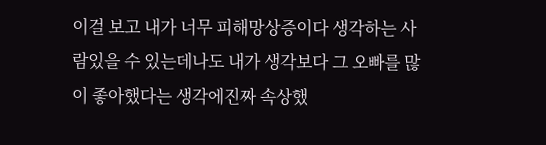이걸 보고 내가 너무 피해망상증이다 생각하는 사람있을 수 있는데나도 내가 생각보다 그 오빠를 많이 좋아했다는 생각에진짜 속상했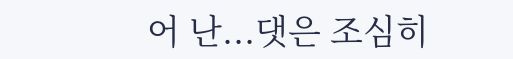어 난...댓은 조심히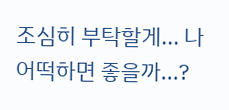조심히 부탁할게... 나 어떡하면 좋을까...?